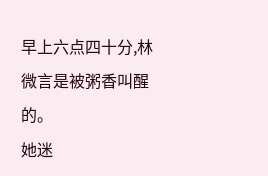早上六点四十分,林微言是被粥香叫醒的。
她迷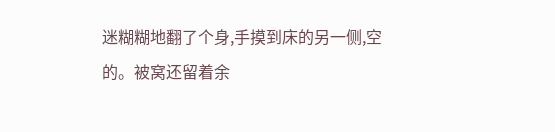迷糊糊地翻了个身,手摸到床的另一侧,空的。被窝还留着余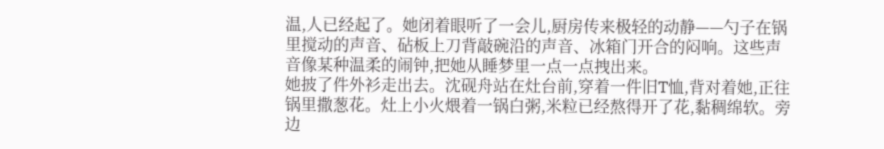温,人已经起了。她闭着眼听了一会儿,厨房传来极轻的动静——勺子在锅里搅动的声音、砧板上刀背敲碗沿的声音、冰箱门开合的闷响。这些声音像某种温柔的闹钟,把她从睡梦里一点一点拽出来。
她披了件外衫走出去。沈砚舟站在灶台前,穿着一件旧T恤,背对着她,正往锅里撒葱花。灶上小火煨着一锅白粥,米粒已经熬得开了花,黏稠绵软。旁边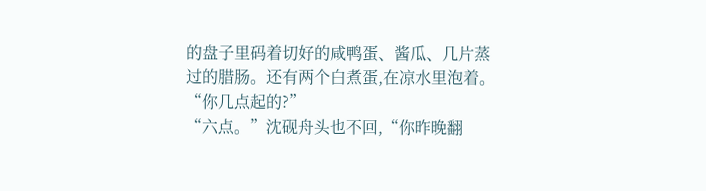的盘子里码着切好的咸鸭蛋、酱瓜、几片蒸过的腊肠。还有两个白煮蛋,在凉水里泡着。
“你几点起的?”
“六点。”沈砚舟头也不回,“你昨晚翻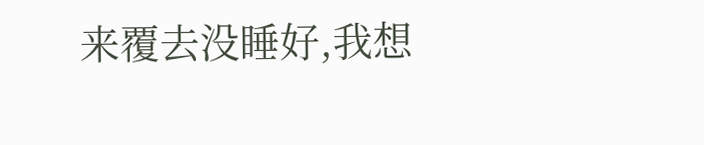来覆去没睡好,我想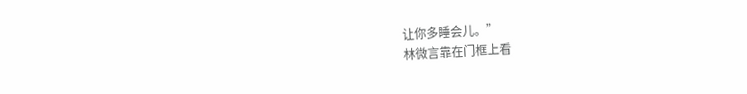让你多睡会儿。”
林微言靠在门框上看